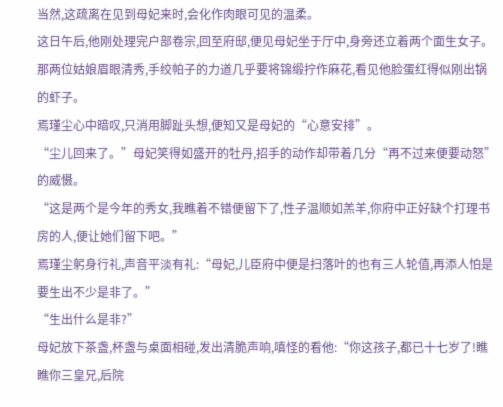当然,这疏离在见到母妃来时,会化作肉眼可见的温柔。
这日午后,他刚处理完户部卷宗,回至府邸,便见母妃坐于厅中,身旁还立着两个面生女子。
那两位姑娘眉眼清秀,手绞帕子的力道几乎要将锦缎拧作麻花,看见他脸蛋红得似刚出锅的虾子。
焉瑾尘心中暗叹,只消用脚趾头想,便知又是母妃的“心意安排”。
“尘儿回来了。”母妃笑得如盛开的牡丹,招手的动作却带着几分“再不过来便要动怒”的威慑。
“这是两个是今年的秀女,我瞧着不错便留下了,性子温顺如羔羊,你府中正好缺个打理书房的人,便让她们留下吧。”
焉瑾尘躬身行礼,声音平淡有礼:“母妃,儿臣府中便是扫落叶的也有三人轮值,再添人怕是要生出不少是非了。”
“生出什么是非?”
母妃放下茶盏,杯盏与桌面相碰,发出清脆声响,嗔怪的看他:“你这孩子,都已十七岁了!瞧瞧你三皇兄,后院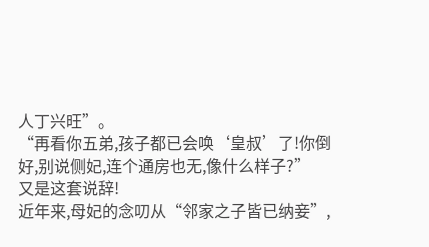人丁兴旺”。
“再看你五弟,孩子都已会唤‘皇叔’了!你倒好,别说侧妃,连个通房也无,像什么样子?”
又是这套说辞!
近年来,母妃的念叨从“邻家之子皆已纳妾”,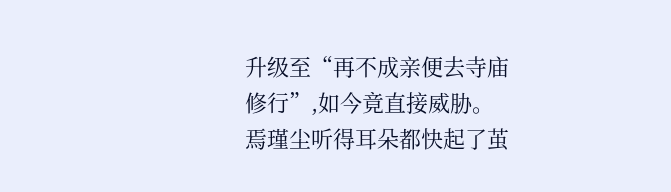升级至“再不成亲便去寺庙修行”,如今竟直接威胁。
焉瑾尘听得耳朵都快起了茧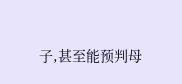子,甚至能预判母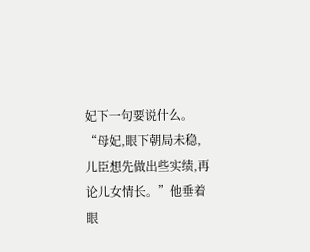妃下一句要说什么。
“母妃,眼下朝局未稳,儿臣想先做出些实绩,再论儿女情长。”他垂着眼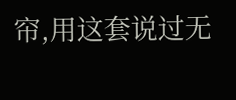帘,用这套说过无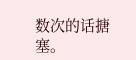数次的话搪塞。